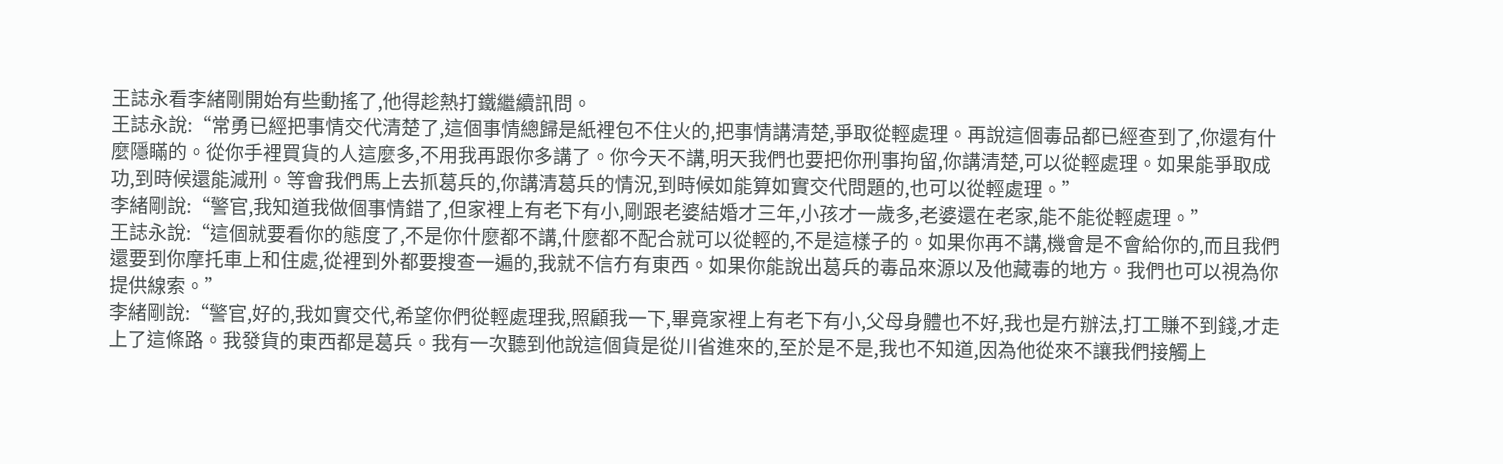王誌永看李緒剛開始有些動搖了,他得趁熱打鐵繼續訊問。
王誌永說:“常勇已經把事情交代清楚了,這個事情總歸是紙裡包不住火的,把事情講清楚,爭取從輕處理。再說這個毒品都已經查到了,你還有什麼隱瞞的。從你手裡買貨的人這麼多,不用我再跟你多講了。你今天不講,明天我們也要把你刑事拘留,你講清楚,可以從輕處理。如果能爭取成功,到時候還能減刑。等會我們馬上去抓葛兵的,你講清葛兵的情況,到時候如能算如實交代問題的,也可以從輕處理。”
李緒剛說:“警官,我知道我做個事情錯了,但家裡上有老下有小,剛跟老婆結婚才三年,小孩才一歲多,老婆還在老家,能不能從輕處理。”
王誌永說:“這個就要看你的態度了,不是你什麼都不講,什麼都不配合就可以從輕的,不是這樣子的。如果你再不講,機會是不會給你的,而且我們還要到你摩托車上和住處,從裡到外都要搜查一遍的,我就不信冇有東西。如果你能說出葛兵的毒品來源以及他藏毒的地方。我們也可以視為你提供線索。”
李緒剛說:“警官,好的,我如實交代,希望你們從輕處理我,照顧我一下,畢竟家裡上有老下有小,父母身體也不好,我也是冇辦法,打工賺不到錢,才走上了這條路。我發貨的東西都是葛兵。我有一次聽到他說這個貨是從川省進來的,至於是不是,我也不知道,因為他從來不讓我們接觸上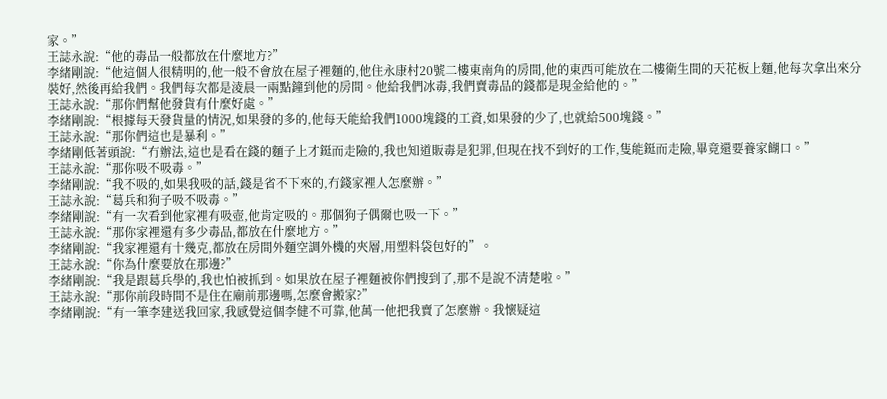家。”
王誌永說:“他的毒品一般都放在什麼地方?”
李緒剛說:“他這個人很精明的,他一般不會放在屋子裡麵的,他住永康村20號二樓東南角的房間,他的東西可能放在二樓衛生間的天花板上麵,他每次拿出來分裝好,然後再給我們。我們每次都是淩晨一兩點鐘到他的房間。他給我們冰毒,我們賣毒品的錢都是現金給他的。”
王誌永說:“那你們幫他發貨有什麼好處。”
李緒剛說:“根據每天發貨量的情況,如果發的多的,他每天能給我們1000塊錢的工資,如果發的少了,也就給500塊錢。”
王誌永說:“那你們這也是暴利。”
李緒剛低著頭說:“冇辦法,這也是看在錢的麵子上才鋌而走險的,我也知道販毒是犯罪,但現在找不到好的工作,隻能鋌而走險,畢竟還要養家餬口。”
王誌永說:“那你吸不吸毒。”
李緒剛說:“我不吸的,如果我吸的話,錢是省不下來的,冇錢家裡人怎麼辦。”
王誌永說:“葛兵和狗子吸不吸毒。”
李緒剛說:“有一次看到他家裡有吸壺,他肯定吸的。那個狗子偶爾也吸一下。”
王誌永說:“那你家裡還有多少毒品,都放在什麼地方。”
李緒剛說:“我家裡還有十幾克,都放在房間外麵空調外機的夾層,用塑料袋包好的”。
王誌永說:“你為什麼要放在那邊?”
李緒剛說:“我是跟葛兵學的,我也怕被抓到。如果放在屋子裡麵被你們搜到了,那不是說不清楚啦。”
王誌永說:“那你前段時間不是住在廟前那邊嗎,怎麼會搬家?”
李緒剛說:“有一筆李建送我回家,我感覺這個李健不可靠,他萬一他把我賣了怎麼辦。我懷疑這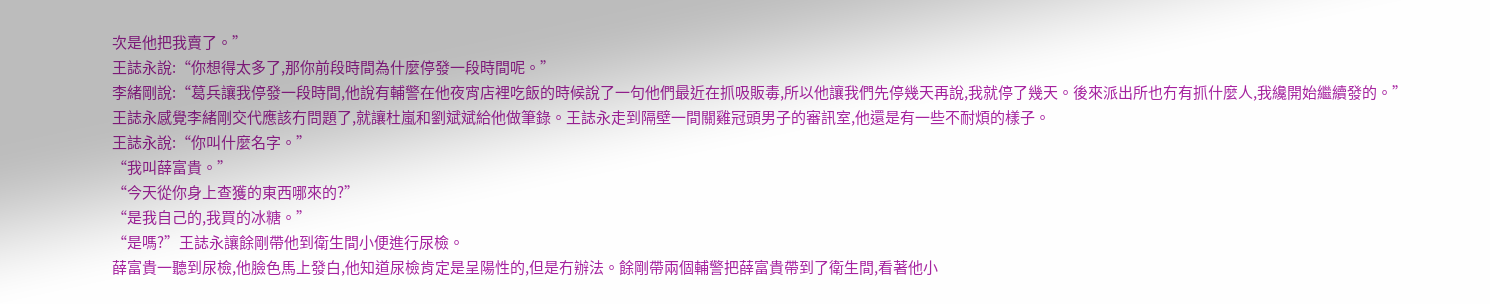次是他把我賣了。”
王誌永說:“你想得太多了,那你前段時間為什麼停發一段時間呢。”
李緒剛說:“葛兵讓我停發一段時間,他說有輔警在他夜宵店裡吃飯的時候說了一句他們最近在抓吸販毒,所以他讓我們先停幾天再說,我就停了幾天。後來派出所也冇有抓什麼人,我纔開始繼續發的。”
王誌永感覺李緒剛交代應該冇問題了,就讓杜嵐和劉斌斌給他做筆錄。王誌永走到隔壁一間關雞冠頭男子的審訊室,他還是有一些不耐煩的樣子。
王誌永說:“你叫什麼名字。”
“我叫薛富貴。”
“今天從你身上查獲的東西哪來的?”
“是我自己的,我買的冰糖。”
“是嗎?”王誌永讓餘剛帶他到衛生間小便進行尿檢。
薛富貴一聽到尿檢,他臉色馬上發白,他知道尿檢肯定是呈陽性的,但是冇辦法。餘剛帶兩個輔警把薛富貴帶到了衛生間,看著他小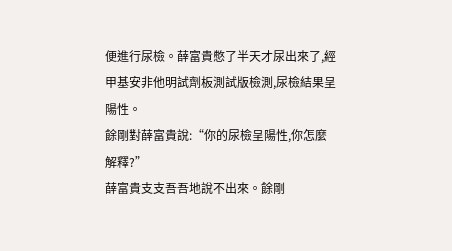便進行尿檢。薛富貴憋了半天才尿出來了,經甲基安非他明試劑板測試版檢測,尿檢結果呈陽性。
餘剛對薛富貴說:“你的尿檢呈陽性,你怎麼解釋?”
薛富貴支支吾吾地說不出來。餘剛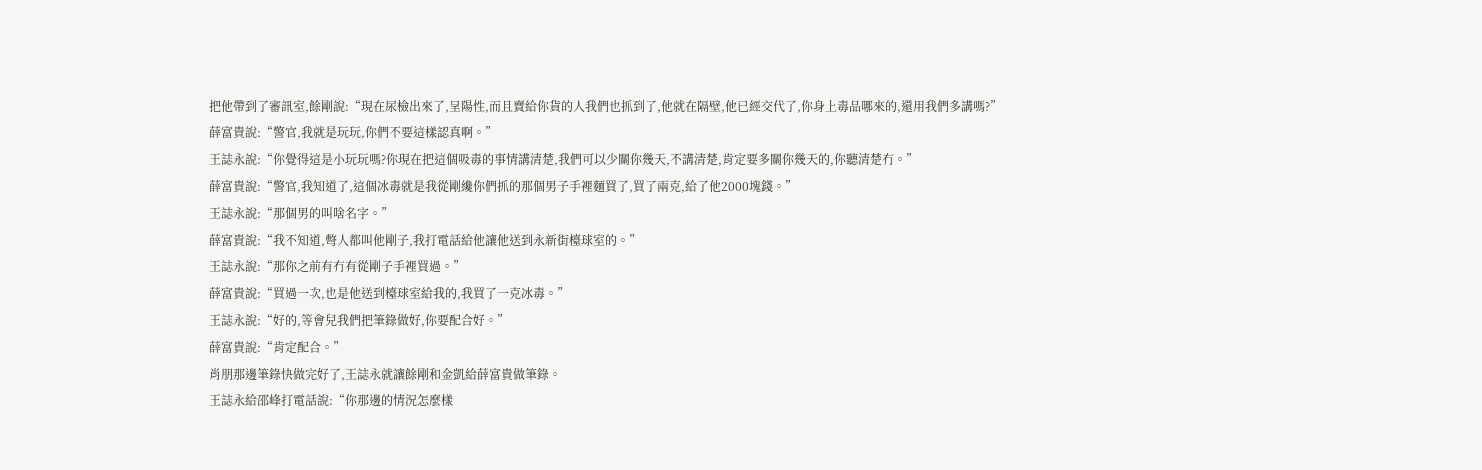把他帶到了審訊室,餘剛說:“現在尿檢出來了,呈陽性,而且賣給你貨的人我們也抓到了,他就在隔壁,他已經交代了,你身上毒品哪來的,還用我們多講嗎?”
薛富貴說:“警官,我就是玩玩,你們不要這樣認真啊。”
王誌永說:“你覺得這是小玩玩嗎?你現在把這個吸毒的事情講清楚,我們可以少關你幾天,不講清楚,肯定要多關你幾天的,你聽清楚冇。”
薛富貴說:“警官,我知道了,這個冰毒就是我從剛纔你們抓的那個男子手裡麵買了,買了兩克,給了他2000塊錢。”
王誌永說:“那個男的叫啥名字。”
薛富貴說:“我不知道,彆人都叫他剛子,我打電話給他讓他送到永新街檯球室的。”
王誌永說:“那你之前有冇有從剛子手裡買過。”
薛富貴說:“買過一次,也是他送到檯球室給我的,我買了一克冰毒。”
王誌永說:“好的,等會兒我們把筆錄做好,你要配合好。”
薛富貴說:“肯定配合。”
肖朋那邊筆錄快做完好了,王誌永就讓餘剛和金凱給薛富貴做筆錄。
王誌永給邵峰打電話說:“你那邊的情況怎麼樣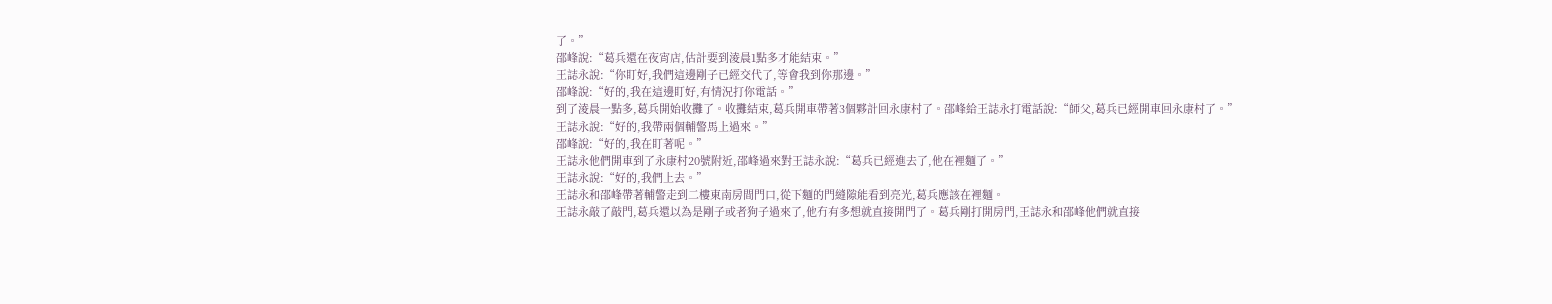了。”
邵峰說:“葛兵還在夜宵店,估計要到淩晨1點多才能結束。”
王誌永說:“你盯好,我們這邊剛子已經交代了,等會我到你那邊。”
邵峰說:“好的,我在這邊盯好,有情況打你電話。”
到了淩晨一點多,葛兵開始收攤了。收攤結束,葛兵開車帶著3個夥計回永康村了。邵峰給王誌永打電話說:“師父,葛兵已經開車回永康村了。”
王誌永說:“好的,我帶兩個輔警馬上過來。”
邵峰說:“好的,我在盯著呢。”
王誌永他們開車到了永康村20號附近,邵峰過來對王誌永說:“葛兵已經進去了,他在裡麵了。”
王誌永說:“好的,我們上去。”
王誌永和邵峰帶著輔警走到二樓東南房間門口,從下麵的門縫隙能看到亮光,葛兵應該在裡麵。
王誌永敲了敲門,葛兵還以為是剛子或者狗子過來了,他冇有多想就直接開門了。葛兵剛打開房門,王誌永和邵峰他們就直接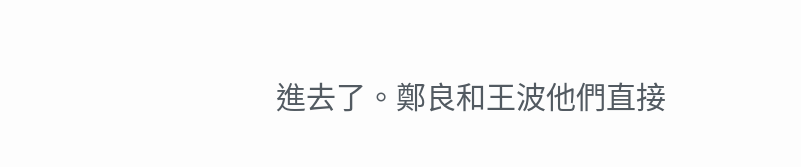進去了。鄭良和王波他們直接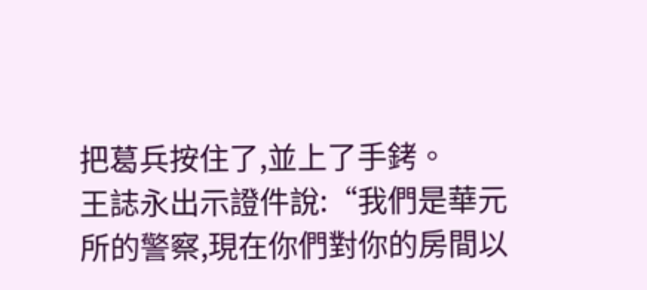把葛兵按住了,並上了手銬。
王誌永出示證件說:“我們是華元所的警察,現在你們對你的房間以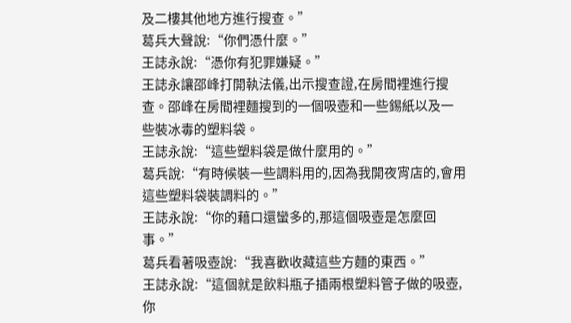及二樓其他地方進行搜查。”
葛兵大聲說:“你們憑什麼。”
王誌永說:“憑你有犯罪嫌疑。”
王誌永讓邵峰打開執法儀,出示搜查證,在房間裡進行搜查。邵峰在房間裡麵搜到的一個吸壺和一些錫紙以及一些裝冰毒的塑料袋。
王誌永說:“這些塑料袋是做什麼用的。”
葛兵說:“有時候裝一些調料用的,因為我開夜宵店的,會用這些塑料袋裝調料的。”
王誌永說:“你的藉口還蠻多的,那這個吸壺是怎麼回事。”
葛兵看著吸壺說:“我喜歡收藏這些方麵的東西。”
王誌永說:“這個就是飲料瓶子插兩根塑料管子做的吸壺,你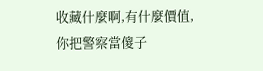收藏什麼啊,有什麼價值,你把警察當傻子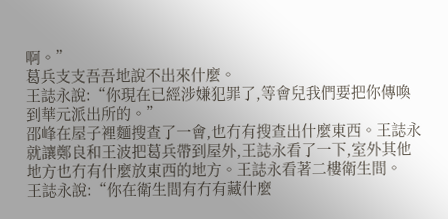啊。”
葛兵支支吾吾地說不出來什麼。
王誌永說:“你現在已經涉嫌犯罪了,等會兒我們要把你傳喚到華元派出所的。”
邵峰在屋子裡麵搜查了一會,也冇有搜查出什麼東西。王誌永就讓鄭良和王波把葛兵帶到屋外,王誌永看了一下,室外其他地方也冇有什麼放東西的地方。王誌永看著二樓衛生間。
王誌永說:“你在衛生間有冇有藏什麼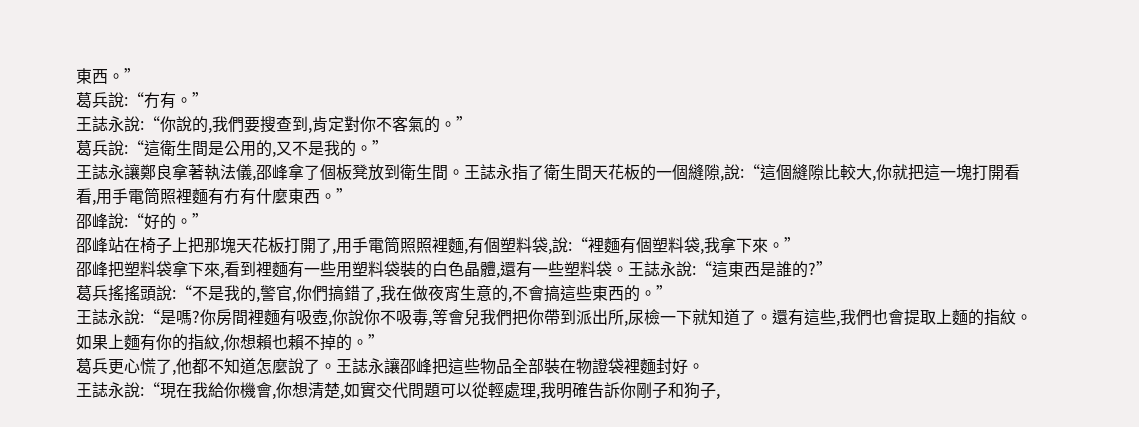東西。”
葛兵說:“冇有。”
王誌永說:“你說的,我們要搜查到,肯定對你不客氣的。”
葛兵說:“這衛生間是公用的,又不是我的。”
王誌永讓鄭良拿著執法儀,邵峰拿了個板凳放到衛生間。王誌永指了衛生間天花板的一個縫隙,說:“這個縫隙比較大,你就把這一塊打開看看,用手電筒照裡麵有冇有什麼東西。”
邵峰說:“好的。”
邵峰站在椅子上把那塊天花板打開了,用手電筒照照裡麵,有個塑料袋,說:“裡麵有個塑料袋,我拿下來。”
邵峰把塑料袋拿下來,看到裡麵有一些用塑料袋裝的白色晶體,還有一些塑料袋。王誌永說:“這東西是誰的?”
葛兵搖搖頭說:“不是我的,警官,你們搞錯了,我在做夜宵生意的,不會搞這些東西的。”
王誌永說:“是嗎?你房間裡麵有吸壺,你說你不吸毒,等會兒我們把你帶到派出所,尿檢一下就知道了。還有這些,我們也會提取上麵的指紋。如果上麵有你的指紋,你想賴也賴不掉的。”
葛兵更心慌了,他都不知道怎麼說了。王誌永讓邵峰把這些物品全部裝在物證袋裡麵封好。
王誌永說:“現在我給你機會,你想清楚,如實交代問題可以從輕處理,我明確告訴你剛子和狗子,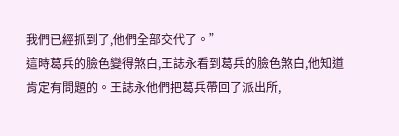我們已經抓到了,他們全部交代了。”
這時葛兵的臉色變得煞白,王誌永看到葛兵的臉色煞白,他知道肯定有問題的。王誌永他們把葛兵帶回了派出所,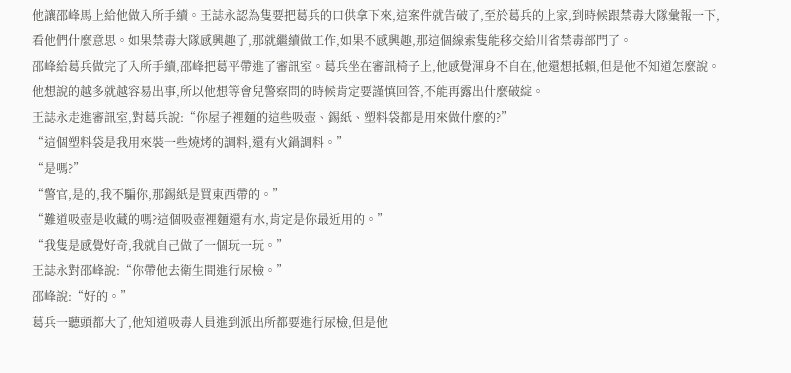他讓邵峰馬上給他做入所手續。王誌永認為隻要把葛兵的口供拿下來,這案件就告破了,至於葛兵的上家,到時候跟禁毒大隊彙報一下,看他們什麼意思。如果禁毒大隊感興趣了,那就繼續做工作,如果不感興趣,那這個線索隻能移交給川省禁毒部門了。
邵峰給葛兵做完了入所手續,邵峰把葛平帶進了審訊室。葛兵坐在審訊椅子上,他感覺渾身不自在,他還想抵賴,但是他不知道怎麼說。他想說的越多就越容易出事,所以他想等會兒警察問的時候肯定要謹慎回答,不能再露出什麼破綻。
王誌永走進審訊室,對葛兵說:“你屋子裡麵的這些吸壺、錫紙、塑料袋都是用來做什麼的?”
“這個塑料袋是我用來裝一些燒烤的調料,還有火鍋調料。”
“是嗎?”
“警官,是的,我不騙你,那錫紙是買東西帶的。”
“難道吸壺是收藏的嗎?這個吸壺裡麵還有水,肯定是你最近用的。”
“我隻是感覺好奇,我就自己做了一個玩一玩。”
王誌永對邵峰說:“你帶他去衛生間進行尿檢。”
邵峰說:“好的。”
葛兵一聽頭都大了,他知道吸毒人員進到派出所都要進行尿檢,但是他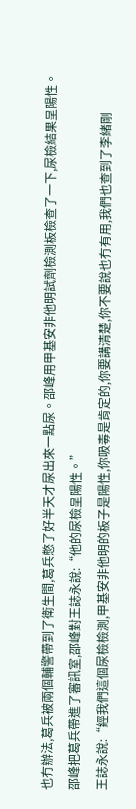也冇辦法,葛兵被兩個輔警帶到了衛生間,葛兵憋了好半天才尿出來一點尿。邵峰用甲基安非他明試劑檢測板檢查了一下,尿檢結果呈陽性。邵峰把葛兵帶進了審訊室,邵峰對王誌永說:“他的尿檢呈陽性。”
王誌永說:“經我們這個尿檢檢測,甲基安非他明的板子是陽性,你吸毒是肯定的,你要講清楚,你不要說也冇有用,我們也查到了李緒剛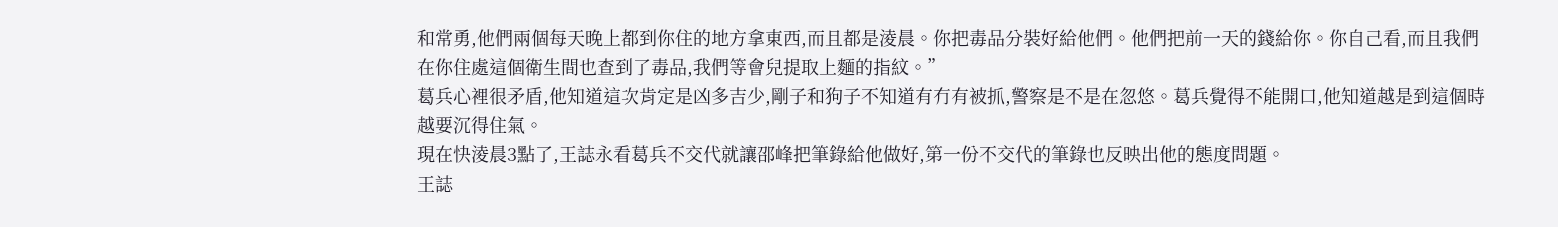和常勇,他們兩個每天晚上都到你住的地方拿東西,而且都是淩晨。你把毒品分裝好給他們。他們把前一天的錢給你。你自己看,而且我們在你住處這個衛生間也查到了毒品,我們等會兒提取上麵的指紋。”
葛兵心裡很矛盾,他知道這次肯定是凶多吉少,剛子和狗子不知道有冇有被抓,警察是不是在忽悠。葛兵覺得不能開口,他知道越是到這個時越要沉得住氣。
現在快淩晨3點了,王誌永看葛兵不交代就讓邵峰把筆錄給他做好,第一份不交代的筆錄也反映出他的態度問題。
王誌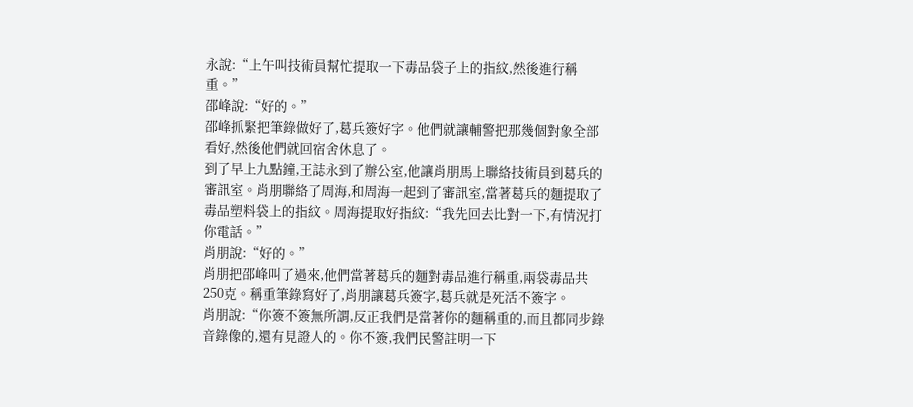永說:“上午叫技術員幫忙提取一下毒品袋子上的指紋,然後進行稱重。”
邵峰說:“好的。”
邵峰抓緊把筆錄做好了,葛兵簽好字。他們就讓輔警把那幾個對象全部看好,然後他們就回宿舍休息了。
到了早上九點鐘,王誌永到了辦公室,他讓肖朋馬上聯絡技術員到葛兵的審訊室。肖朋聯絡了周海,和周海一起到了審訊室,當著葛兵的麵提取了毒品塑料袋上的指紋。周海提取好指紋:“我先回去比對一下,有情況打你電話。”
肖朋說:“好的。”
肖朋把邵峰叫了過來,他們當著葛兵的麵對毒品進行稱重,兩袋毒品共250克。稱重筆錄寫好了,肖朋讓葛兵簽字,葛兵就是死活不簽字。
肖朋說:“你簽不簽無所謂,反正我們是當著你的麵稱重的,而且都同步錄音錄像的,還有見證人的。你不簽,我們民警註明一下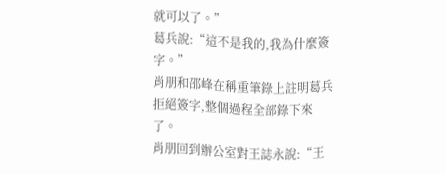就可以了。”
葛兵說:“這不是我的,我為什麼簽字。”
肖朋和邵峰在稱重筆錄上註明葛兵拒絕簽字,整個過程全部錄下來了。
肖朋回到辦公室對王誌永說:“王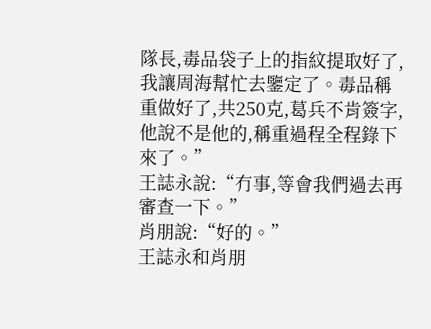隊長,毒品袋子上的指紋提取好了,我讓周海幫忙去鑒定了。毒品稱重做好了,共250克,葛兵不肯簽字,他說不是他的,稱重過程全程錄下來了。”
王誌永說:“冇事,等會我們過去再審查一下。”
肖朋說:“好的。”
王誌永和肖朋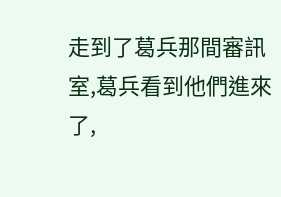走到了葛兵那間審訊室,葛兵看到他們進來了,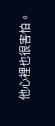他心裡也很害怕。